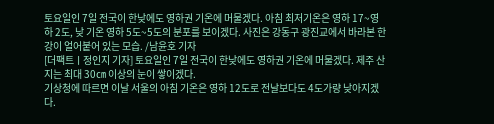토요일인 7일 전국이 한낮에도 영하권 기온에 머물겠다. 아침 최저기온은 영하 17~영하 2도, 낮 기온 영하 5도~5도의 분포를 보이겠다. 사진은 강동구 광진교에서 바라본 한강이 얼어붙어 있는 모습. /남윤호 기자
[더팩트ㅣ정인지 기자] 토요일인 7일 전국이 한낮에도 영하권 기온에 머물겠다. 제주 산지는 최대 30㎝ 이상의 눈이 쌓이겠다.
기상청에 따르면 이날 서울의 아침 기온은 영하 12도로 전날보다도 4도가량 낮아지겠다.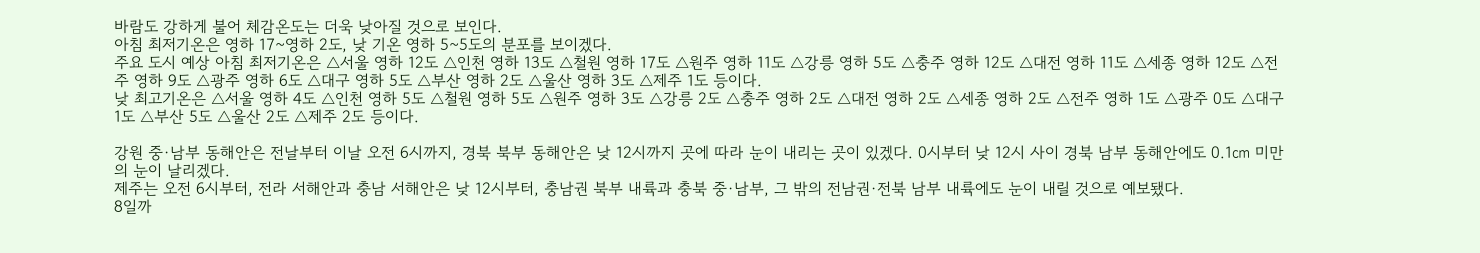바람도 강하게 불어 체감온도는 더욱 낮아질 것으로 보인다.
아침 최저기온은 영하 17~영하 2도, 낮 기온 영하 5~5도의 분포를 보이겠다.
주요 도시 예상 아침 최저기온은 △서울 영하 12도 △인천 영하 13도 △철원 영하 17도 △원주 영하 11도 △강릉 영하 5도 △충주 영하 12도 △대전 영하 11도 △세종 영하 12도 △전주 영하 9도 △광주 영하 6도 △대구 영하 5도 △부산 영하 2도 △울산 영하 3도 △제주 1도 등이다.
낮 최고기온은 △서울 영하 4도 △인천 영하 5도 △철원 영하 5도 △원주 영하 3도 △강릉 2도 △충주 영하 2도 △대전 영하 2도 △세종 영하 2도 △전주 영하 1도 △광주 0도 △대구 1도 △부산 5도 △울산 2도 △제주 2도 등이다.

강원 중·남부 동해안은 전날부터 이날 오전 6시까지, 경북 북부 동해안은 낮 12시까지 곳에 따라 눈이 내리는 곳이 있겠다. 0시부터 낮 12시 사이 경북 남부 동해안에도 0.1㎝ 미만의 눈이 날리겠다.
제주는 오전 6시부터, 전라 서해안과 충남 서해안은 낮 12시부터, 충남권 북부 내륙과 충북 중·남부, 그 밖의 전남권·전북 남부 내륙에도 눈이 내릴 것으로 예보됐다.
8일까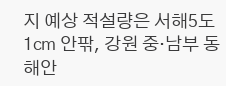지 예상 적설량은 서해5도 1㎝ 안팎, 강원 중·남부 동해안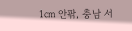1㎝ 안팎, 충남 서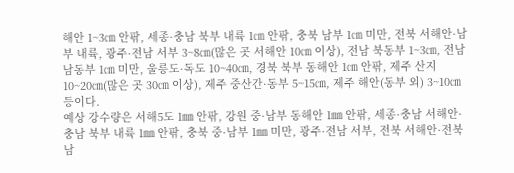해안 1~3㎝ 안팎, 세종·충남 북부 내륙 1㎝ 안팎, 충북 남부 1㎝ 미만, 전북 서해안·남부 내륙, 광주·전남 서부 3~8㎝(많은 곳 서해안 10㎝ 이상), 전남 북동부 1~3㎝, 전남 남동부 1㎝ 미만, 울릉도·독도 10~40㎝, 경북 북부 동해안 1㎝ 안팎, 제주 산지 10~20㎝(많은 곳 30㎝ 이상), 제주 중산간·동부 5~15㎝, 제주 해안(동부 외) 3~10㎝ 등이다.
예상 강수량은 서해5도 1㎜ 안팎, 강원 중·남부 동해안 1㎜ 안팎, 세종·충남 서해안·충남 북부 내륙 1㎜ 안팎, 충북 중·남부 1㎜ 미만, 광주·전남 서부, 전북 서해안·전북 남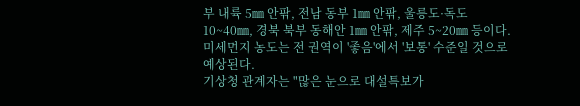부 내륙 5㎜ 안팎, 전남 동부 1㎜ 안팎, 울릉도·독도 10~40㎜, 경북 북부 동해안 1㎜ 안팎, 제주 5~20㎜ 등이다.
미세먼지 농도는 전 권역이 '좋음'에서 '보통' 수준일 것으로 예상된다.
기상청 관계자는 "많은 눈으로 대설특보가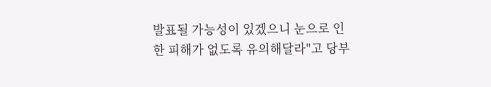발표될 가능성이 있겠으니 눈으로 인한 피해가 없도록 유의해달라"고 당부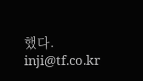했다.
inji@tf.co.kr